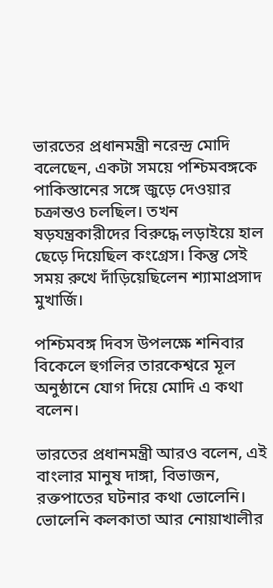ভারতের প্রধানমন্ত্রী নরেন্দ্র মোদি বলেছেন, একটা সময়ে পশ্চিমবঙ্গকে পাকিস্তানের সঙ্গে জুড়ে দেওয়ার চক্রান্তও চলছিল। তখন ষড়যন্ত্রকারীদের বিরুদ্ধে লড়াইয়ে হাল ছেড়ে দিয়েছিল কংগ্রেস। কিন্তু সেই সময় রুখে দাঁড়িয়েছিলেন শ্যামাপ্রসাদ মুখার্জি।

পশ্চিমবঙ্গ দিবস উপলক্ষে শনিবার বিকেলে হুগলির তারকেশ্বরে মূল অনুষ্ঠানে যোগ দিয়ে মোদি এ কথা বলেন।

ভারতের প্রধানমন্ত্রী আরও বলেন, এই বাংলার মানুষ দাঙ্গা, বিভাজন, রক্তপাতের ঘটনার কথা ভোলেনি। ভোলেনি কলকাতা আর নোয়াখালীর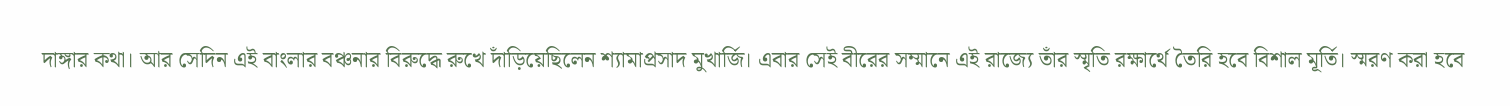দাঙ্গার কথা। আর সেদিন এই বাংলার বঞ্চনার বিরুদ্ধে রুখে দাঁড়িয়েছিলেন শ্যামাপ্রসাদ মুখার্জি। এবার সেই বীরের সম্মানে এই রাজ্যে তাঁর স্মৃতি রক্ষার্থে তৈরি হবে বিশাল মূর্তি। স্মরণ করা হবে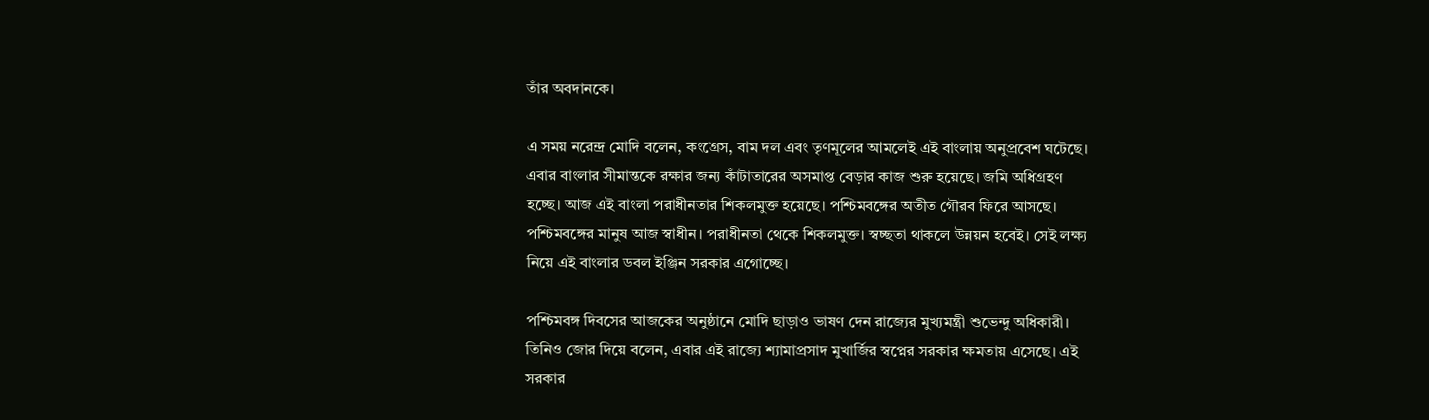তাঁর অবদানকে।

এ সময় নরেন্দ্র মোদি বলেন, কংগ্রেস, বাম দল এবং তৃণমূলের আমলেই এই বাংলায় অনুপ্রবেশ ঘটেছে। এবার বাংলার সীমান্তকে রক্ষার জন্য কাঁটাতারের অসমাপ্ত বেড়ার কাজ শুরু হয়েছে। জমি অধিগ্রহণ হচ্ছে। আজ এই বাংলা পরাধীনতার শিকলমুক্ত হয়েছে। পশ্চিমবঙ্গের অতীত গৌরব ফিরে আসছে। পশ্চিমবঙ্গের মানুষ আজ স্বাধীন। পরাধীনতা থেকে শিকলমুক্ত। স্বচ্ছতা থাকলে উন্নয়ন হবেই। সেই লক্ষ্য নিয়ে এই বাংলার ডবল ইঞ্জিন সরকার এগোচ্ছে।

পশ্চিমবঙ্গ দিবসের আজকের অনুষ্ঠানে মোদি ছাড়াও ভাষণ দেন রাজ্যের মুখ্যমন্ত্রী শুভেন্দু অধিকারী। তিনিও জোর দিয়ে বলেন, এবার এই রাজ্যে শ্যামাপ্রসাদ মুখার্জির স্বপ্নের সরকার ক্ষমতায় এসেছে। এই সরকার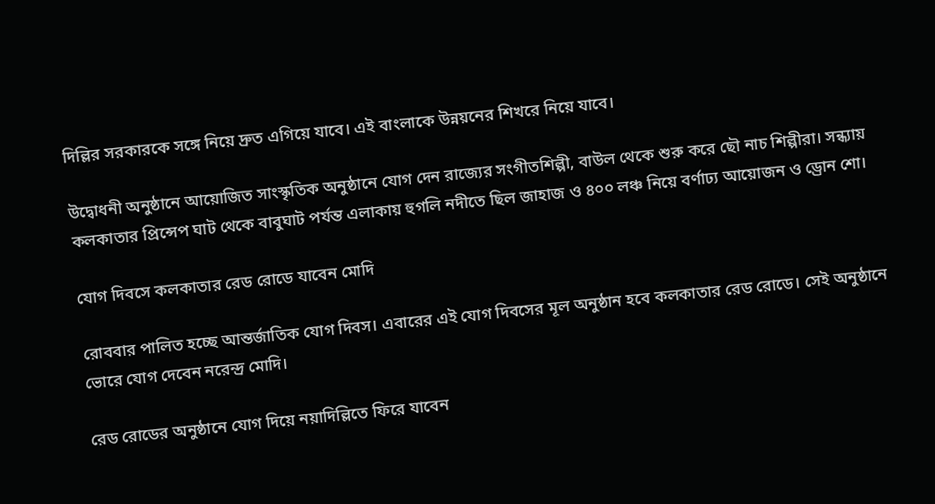দিল্লির সরকারকে সঙ্গে নিয়ে দ্রুত এগিয়ে যাবে। এই বাংলাকে উন্নয়নের শিখরে নিয়ে যাবে।

উদ্বোধনী অনুষ্ঠানে আয়োজিত সাংস্কৃতিক অনুষ্ঠানে যোগ দেন রাজ্যের সংগীতশিল্পী, বাউল থেকে শুরু করে ছৌ নাচ শিল্পীরা। সন্ধ্যায় কলকাতার প্রিন্সেপ ঘাট থেকে বাবুঘাট পর্যন্ত এলাকায় হুগলি নদীতে ছিল জাহাজ ও ৪০০ লঞ্চ নিয়ে বর্ণাঢ্য আয়োজন ও ড্রোন শো।

যোগ দিবসে কলকাতার রেড রোডে যাবেন মোদি

রোববার পালিত হচ্ছে আন্তর্জাতিক যোগ দিবস। এবারের এই যোগ দিবসের মূল অনুষ্ঠান হবে কলকাতার রেড রোডে। সেই অনুষ্ঠানে ভোরে যোগ দেবেন নরেন্দ্র মোদি।

রেড রোডের অনুষ্ঠানে যোগ দিয়ে নয়াদিল্লিতে ফিরে যাবেন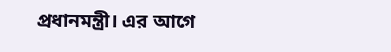প্রধানমন্ত্রী। এর আগে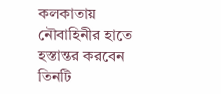কলকাতায় নৌবাহিনীর হাতে হস্তান্তর করবেন তিনটি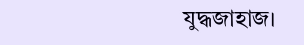যুদ্ধজাহাজ।